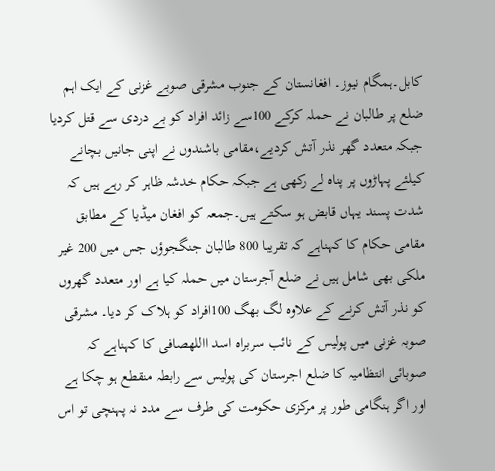کابل۔ہمگام نیوز۔ افغانستان کے جنوب مشرقی صوبے غزنی کے ایک اہم ضلع پر طالبان نے حملہ کرکے 100سے زائد افراد کو بے دردی سے قتل کردیا جبکہ متعدد گھر نذر آتش کردیے،مقامی باشندوں نے اپنی جانیں بچانے کیلئے پہاڑوں پر پناہ لے رکھی ہے جبکہ حکام خدشہ ظاہر کر رہے ہیں کہ شدت پسند یہاں قابض ہو سکتے ہیں۔جمعہ کو افغان میڈیا کے مطابق مقامی حکام کا کہناہے کہ تقریبا 800 طالبان جنگجوؤں جس میں 200 غیر ملکی بھی شامل ہیں نے ضلع آجرستان میں حملہ کیا ہے اور متعدد گھروں کو نذر آتش کرنے کے علاوہ لگ بھگ 100افراد کو ہلاک کر دیا۔ مشرقی صوبہ غزنی میں پولیس کے نائب سربراہ اسد االلهصافی کا کہناہے کہ صوبائی انتظامیہ کا ضلع اجرستان کی پولیس سے رابطہ منقطع ہو چکا ہے اور اگر ہنگامی طور پر مرکزی حکومت کی طرف سے مدد نہ پہنچی تو اس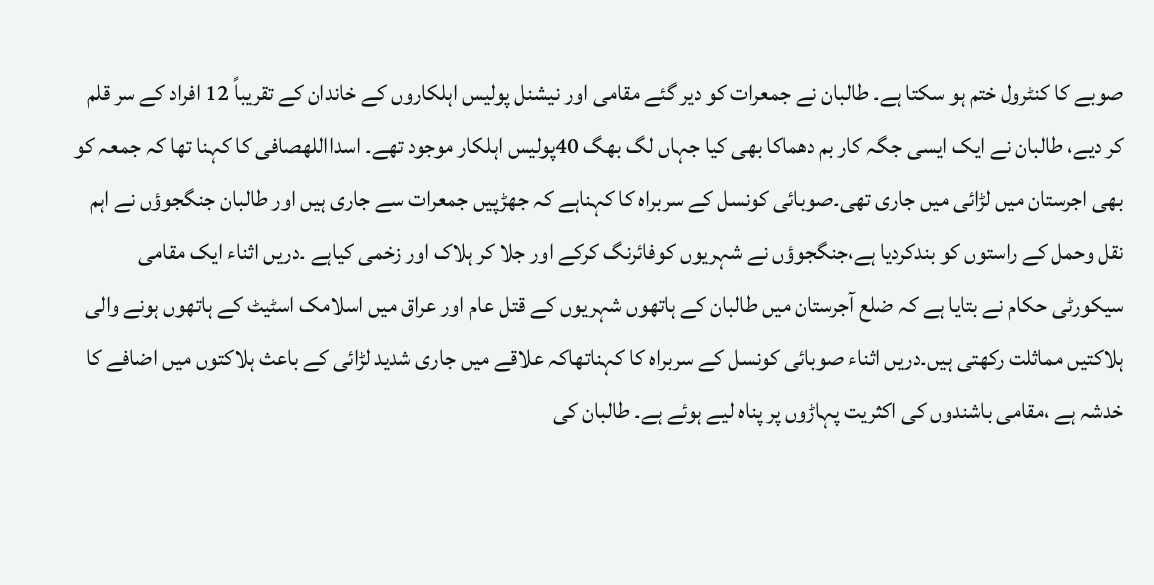صوبے کا کنٹرول ختم ہو سکتا ہے۔ طالبان نے جمعرات کو دیر گئے مقامی اور نیشنل پولیس اہلکاروں کے خاندان کے تقریباً 12 افراد کے سر قلم کر دیے، طالبان نے ایک ایسی جگہ کار بم دھماکا بھی کیا جہاں لگ بھگ 40پولیس اہلکار موجود تھے۔ اسدااللهصافی کا کہنا تھا کہ جمعہ کو بھی اجرستان میں لڑائی میں جاری تھی۔صوبائی کونسل کے سربراہ کا کہناہے کہ جھڑپیں جمعرات سے جاری ہیں اور طالبان جنگجوؤں نے اہم نقل وحمل کے راستوں کو بندکردیا ہے،جنگجوؤں نے شہریوں کوفائرنگ کرکے اور جلا کر ہلاک اور زخمی کیاہے ۔دریں اثناء ایک مقامی سیکورٹی حکام نے بتایا ہے کہ ضلع آجرستان میں طالبان کے ہاتھوں شہریوں کے قتل عام اور عراق میں اسلامک اسٹیٹ کے ہاتھوں ہونے والی ہلاکتیں مماثلت رکھتی ہیں۔دریں اثناء صوبائی کونسل کے سربراہ کا کہناتھاکہ علاقے میں جاری شدید لڑائی کے باعث ہلاکتوں میں اضافے کا خدشہ ہے ،مقامی باشندوں کی اکثریت پہاڑوں پر پناہ لیے ہوئے ہے۔ طالبان کی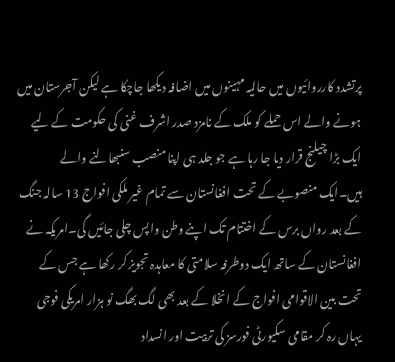پرتشدد کارروائیوں میں حالیہ مہینوں میں اضافہ دیکھا جاچکا ہے لیکن آجرستان میں ہونے والے اس حملے کو ملک کے نامزد صدر اشرف غنی کی حکومت کے لیے ایک بڑا چیلنج قرار دیا جا رہا ہے جو جلد ہی اپنا منصب سنبھالنے والے ہیں۔ایک منصوبے کے تحت افغانستان سے تمام غیر ملکی افواج 13 سالہ جنگ کے بعد رواں برس کے اختتام تک اپنے وطن واپس چلی جائیں گی۔امریکہ نے افغانستان کے ساتھ ایک دوطرفہ سلامتی کا معاہدہ تجویز کر رکھا ہے جس کے تحت بین الاقوامی افواج کے انخلا کے بعد بھی لگ بھگ نو ہزار امریکی فوجی یہاں رہ کر مقامی سکیورٹی فورسز کی تربیت اور انسداد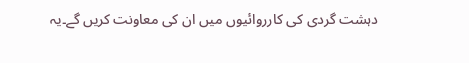دہشت گردی کی کارروائیوں میں ان کی معاونت کریں گے۔یہ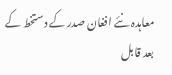معاہدہ نئے افغان صدر کے دستخط کے بعد قابل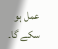عمل ہو سکے گا۔